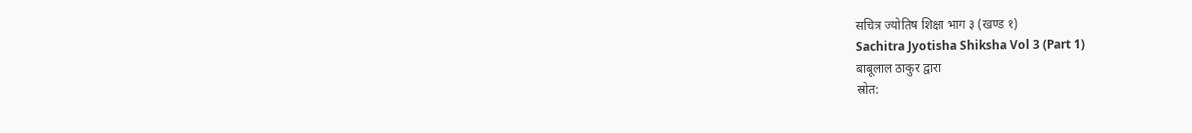सचित्र ज्योतिष शिक्षा भाग ३ (खण्ड १)
Sachitra Jyotisha Shiksha Vol 3 (Part 1)
बाबूलाल ठाकुर द्वारा
स्रोत: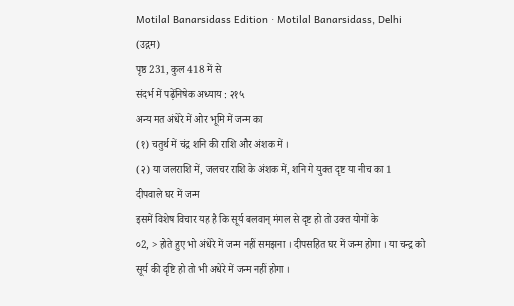Motilal Banarsidass Edition · Motilal Banarsidass, Delhi (उद्गम)
पृष्ठ 231, कुल 418 में से
संदर्भ में पढ़ेंनिषेक अध्याय : २१५
अन्य मत अंधेरे में ओर भूमि में जन्म का
(१) चतुर्थ में चंद्र शनि की राशि और अंशक में ।
(२) या जलराशि में, जलचर राशि के अंशक में, शनि गे युक्त दृष्ट या नीच का 1
दीपवाले घर में जन्म
इसमें विशेष विचार यह है कि सूर्य बलवान् मंगल से दृष्ट हो तो उक्त योगों के
०2, > होते हुए भो अंधेरे में जन्म नहीं समझना । दीपसहित घर में जन्म होगा । या चन्द्र को सूर्य की दृष्टि हो तो भी अधेरे में जन्म नहीं होगा ।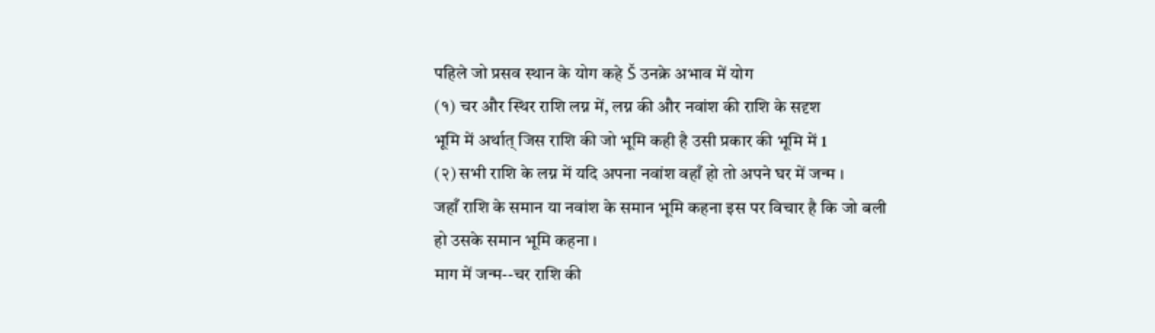पहिले जो प्रसव स्थान के योग कहे Š उनक्रे अभाव में योग
(१) चर और स्थिर राशि लग्न में, लग्न की और नवांश की राशि के सदृश
भूमि में अर्थात् जिस राशि की जो भूमि कही है उसी प्रकार की भूमि में 1
(२) सभी राशि के लग्न में यदि अपना नवांश वहाँ हो तो अपने घर में जन्म ।
जहाँ राशि के समान या नवांश के समान भूमि कहना इस पर विचार है कि जो बली
हो उसके समान भूमि कहना ।
माग में जन्म--चर राशि की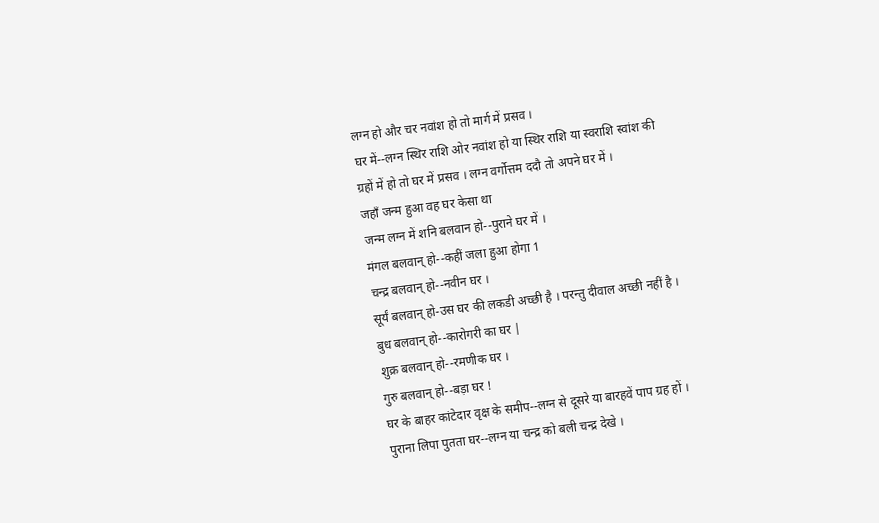लग्न हो और चर नवांश हो तो मार्ग में प्रसव ।
घर में--लग्न स्थिर राशि ओर नवांश हो या स्थिर राशि या स्वराशि स्वांश की
ग्रहों में हो तो घर में प्रसव । लग्न वर्गोत्तम ददौ तो अपने घर में ।
जहाँ जन्म हुआ वह घर केसा था
जन्म लग्न में शनि बलवान हो--पुराने घर में ।
मंगल बलवान् हो--कहीं जला हुआ होगा 1
चन्द्र बलवान् हो--नवीन घर ।
सूर्यं बलवान् हो-उस घर की लकडी अच्छी है । परन्तु दीवाल अच्छी नहीं है ।
बुध बलवान् हो--कारोगरी का घर |
शुक्र बलवान् हो--रमणीक घर ।
गुरु बलवान् हो--बड़ा घर !
घर के बाहर कांटेदार वृक्ष के समीप--लग्न से दूसरे या बारहवें पाप ग्रह हों ।
पुराना लिपा पुतता घर--लग्न या चन्द्र को बली चन्द्र देखे ।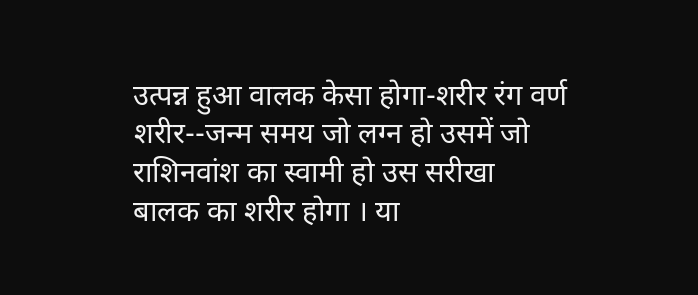उत्पन्न हुआ वालक केसा होगा-शरीर रंग वर्ण
शरीर--जन्म समय जो लग्न हो उसमें जो राशिनवांश का स्वामी हो उस सरीखा
बालक का शरीर होगा । या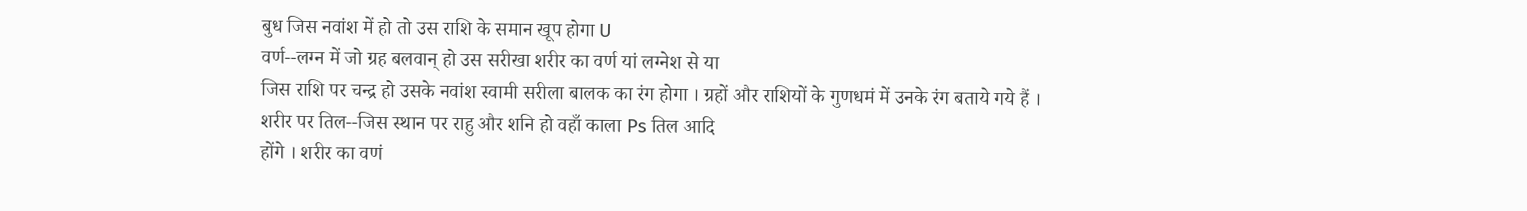बुध जिस नवांश में हो तो उस राशि के समान खूप होगा U
वर्ण--लग्न में जो ग्रह बलवान् हो उस सरीखा शरीर का वर्ण यां लग्नेश से या
जिस राशि पर चन्द्र हो उसके नवांश स्वामी सरीला बालक का रंग होगा । ग्रहों और राशियों के गुणधमं में उनके रंग बताये गये हैं ।
शरीर पर तिल--जिस स्थान पर राहु और शनि हो वहाँ काला Ps तिल आदि
होंगे । शरीर का वणं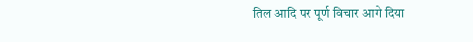तिल आदि पर पूर्ण विचार आगे दिया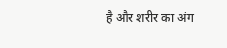है और शरीर का अंग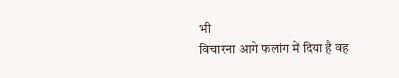भी
विचारना आगे फलांग में दिया है वह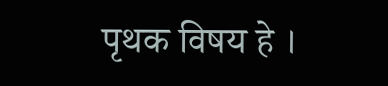पृथक विषय हे ।